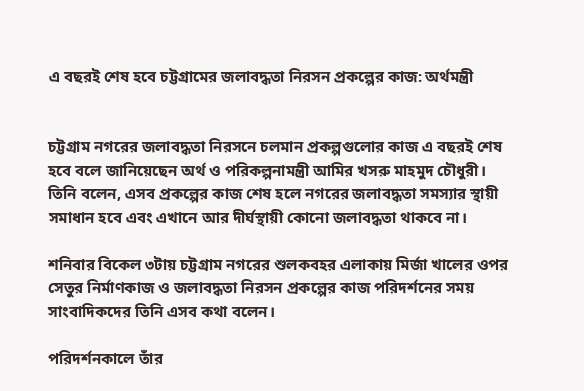এ বছরই শেষ হবে চট্টগ্রামের জলাবদ্ধতা নিরসন প্রকল্পের কাজ: অর্থমন্ত্রী


চট্টগ্রাম নগরের জলাবদ্ধতা নিরসনে চলমান প্রকল্পগুলোর কাজ এ বছরই শেষ হবে বলে জানিয়েছেন অর্থ ও পরিকল্পনামন্ত্রী আমির খসরু মাহমুদ চৌধুরী। তিনি বলেন, এসব প্রকল্পের কাজ শেষ হলে নগরের জলাবদ্ধতা সমস্যার স্থায়ী সমাধান হবে এবং এখানে আর দীর্ঘস্থায়ী কোনো জলাবদ্ধতা থাকবে না।

শনিবার বিকেল ৩টায় চট্টগ্রাম নগরের শুলকবহর এলাকায় মির্জা খালের ওপর সেতুর নির্মাণকাজ ও জলাবদ্ধতা নিরসন প্রকল্পের কাজ পরিদর্শনের সময় সাংবাদিকদের তিনি এসব কথা বলেন।

পরিদর্শনকালে তাঁর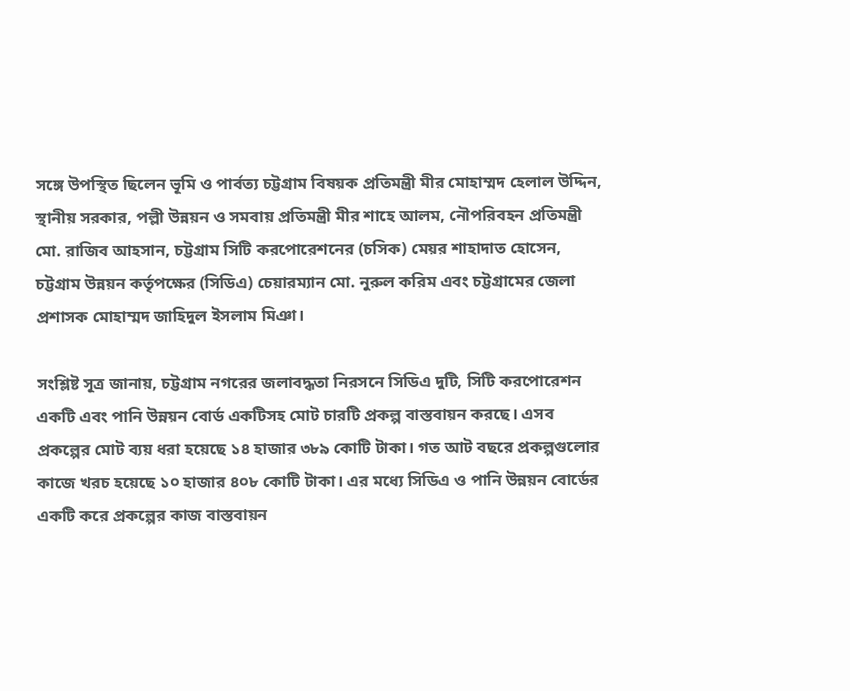সঙ্গে উপস্থিত ছিলেন ভূমি ও পার্বত্য চট্টগ্রাম বিষয়ক প্রতিমন্ত্রী মীর মোহাম্মদ হেলাল উদ্দিন, স্থানীয় সরকার, পল্লী উন্নয়ন ও সমবায় প্রতিমন্ত্রী মীর শাহে আলম, নৌপরিবহন প্রতিমন্ত্রী মো. রাজিব আহসান, চট্টগ্রাম সিটি করপোরেশনের (চসিক) মেয়র শাহাদাত হোসেন, চট্টগ্রাম উন্নয়ন কর্তৃপক্ষের (সিডিএ) চেয়ারম্যান মো. নুরুল করিম এবং চট্টগ্রামের জেলা প্রশাসক মোহাম্মদ জাহিদুল ইসলাম মিঞা।

সংশ্লিষ্ট সূত্র জানায়, চট্টগ্রাম নগরের জলাবদ্ধতা নিরসনে সিডিএ দুটি, সিটি করপোরেশন একটি এবং পানি উন্নয়ন বোর্ড একটিসহ মোট চারটি প্রকল্প বাস্তবায়ন করছে। এসব প্রকল্পের মোট ব্যয় ধরা হয়েছে ১৪ হাজার ৩৮৯ কোটি টাকা। গত আট বছরে প্রকল্পগুলোর কাজে খরচ হয়েছে ১০ হাজার ৪০৮ কোটি টাকা। এর মধ্যে সিডিএ ও পানি উন্নয়ন বোর্ডের একটি করে প্রকল্পের কাজ বাস্তবায়ন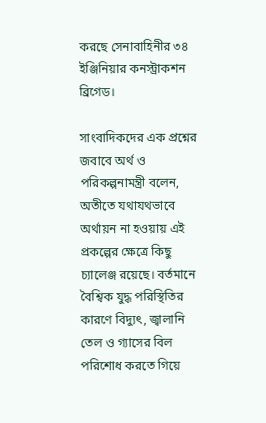করছে সেনাবাহিনীর ৩৪ ইঞ্জিনিয়ার কনস্ট্রাকশন ব্রিগেড।

সাংবাদিকদের এক প্রশ্নের জবাবে অর্থ ও পরিকল্পনামন্ত্রী বলেন, অতীতে যথাযথভাবে অর্থায়ন না হওয়ায় এই প্রকল্পের ক্ষেত্রে কিছু চ্যালেঞ্জ রয়েছে। বর্তমানে বৈশ্বিক যুদ্ধ পরিস্থিতির কারণে বিদ্যুৎ, জ্বালানি তেল ও গ্যাসের বিল পরিশোধ করতে গিয়ে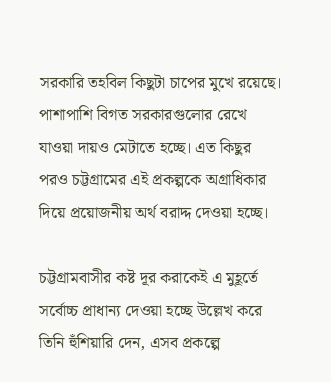সরকারি তহবিল কিছুটা চাপের মুখে রয়েছে। পাশাপাশি বিগত সরকারগুলোর রেখে যাওয়া দায়ও মেটাতে হচ্ছে। এত কিছুর পরও চট্টগ্রামের এই প্রকল্পকে অগ্রাধিকার দিয়ে প্রয়োজনীয় অর্থ বরাদ্দ দেওয়া হচ্ছে।

চট্টগ্রামবাসীর কষ্ট দূর করাকেই এ মুহূর্তে সর্বোচ্চ প্রাধান্য দেওয়া হচ্ছে উল্লেখ করে তিনি হুঁশিয়ারি দেন, এসব প্রকল্পে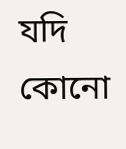যদি কোনো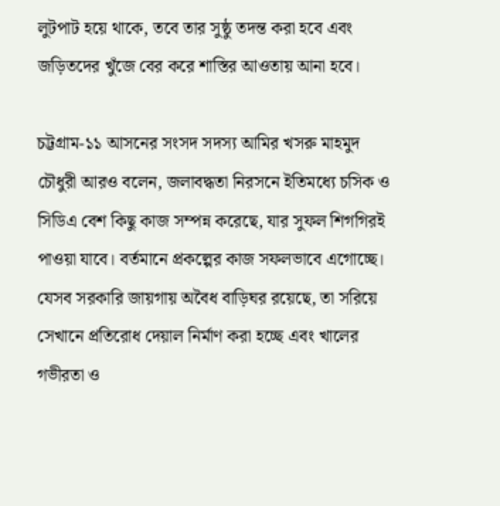লুটপাট হয়ে থাকে, তবে তার সুষ্ঠু তদন্ত করা হবে এবং জড়িতদের খুঁজে বের করে শাস্তির আওতায় আনা হবে।

চট্টগ্রাম-১১ আসনের সংসদ সদস্য আমির খসরু মাহমুদ চৌধুরী আরও বলেন, জলাবদ্ধতা নিরসনে ইতিমধ্যে চসিক ও সিডিএ বেশ কিছু কাজ সম্পন্ন করেছে, যার সুফল শিগগিরই পাওয়া যাবে। বর্তমানে প্রকল্পের কাজ সফলভাবে এগোচ্ছে। যেসব সরকারি জায়গায় অবৈধ বাড়িঘর রয়েছে, তা সরিয়ে সেখানে প্রতিরোধ দেয়াল নির্মাণ করা হচ্ছে এবং খালের গভীরতা ও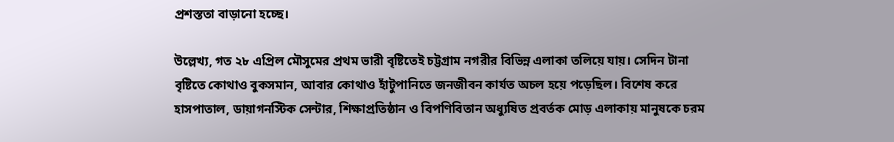প্রশস্ততা বাড়ানো হচ্ছে।

উল্লেখ্য, গত ২৮ এপ্রিল মৌসুমের প্রথম ভারী বৃষ্টিতেই চট্টগ্রাম নগরীর বিভিন্ন এলাকা তলিয়ে যায়। সেদিন টানা বৃষ্টিতে কোথাও বুকসমান, আবার কোথাও হাঁটুপানিতে জনজীবন কার্যত অচল হয়ে পড়েছিল। বিশেষ করে হাসপাতাল, ডায়াগনস্টিক সেন্টার, শিক্ষাপ্রতিষ্ঠান ও বিপণিবিতান অধ্যুষিত প্রবর্তক মোড় এলাকায় মানুষকে চরম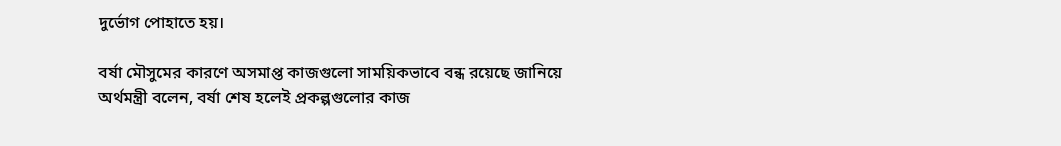দুর্ভোগ পোহাতে হয়।

বর্ষা মৌসুমের কারণে অসমাপ্ত কাজগুলো সাময়িকভাবে বন্ধ রয়েছে জানিয়ে অর্থমন্ত্রী বলেন, বর্ষা শেষ হলেই প্রকল্পগুলোর কাজ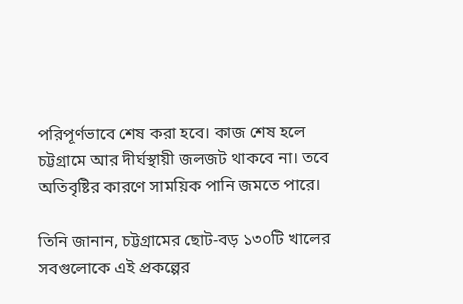পরিপূর্ণভাবে শেষ করা হবে। কাজ শেষ হলে চট্টগ্রামে আর দীর্ঘস্থায়ী জলজট থাকবে না। তবে অতিবৃষ্টির কারণে সাময়িক পানি জমতে পারে।

তিনি জানান, চট্টগ্রামের ছোট-বড় ১৩০টি খালের সবগুলোকে এই প্রকল্পের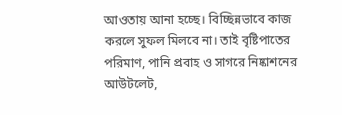আওতায় আনা হচ্ছে। বিচ্ছিন্নভাবে কাজ করলে সুফল মিলবে না। তাই বৃষ্টিপাতের পরিমাণ, পানি প্রবাহ ও সাগরে নিষ্কাশনের আউটলেট,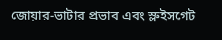জোয়ার-ভাটার প্রভাব এবং স্লুইসগেট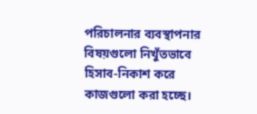পরিচালনার ব্যবস্থাপনার বিষয়গুলো নিখুঁতভাবে হিসাব-নিকাশ করে কাজগুলো করা হচ্ছে।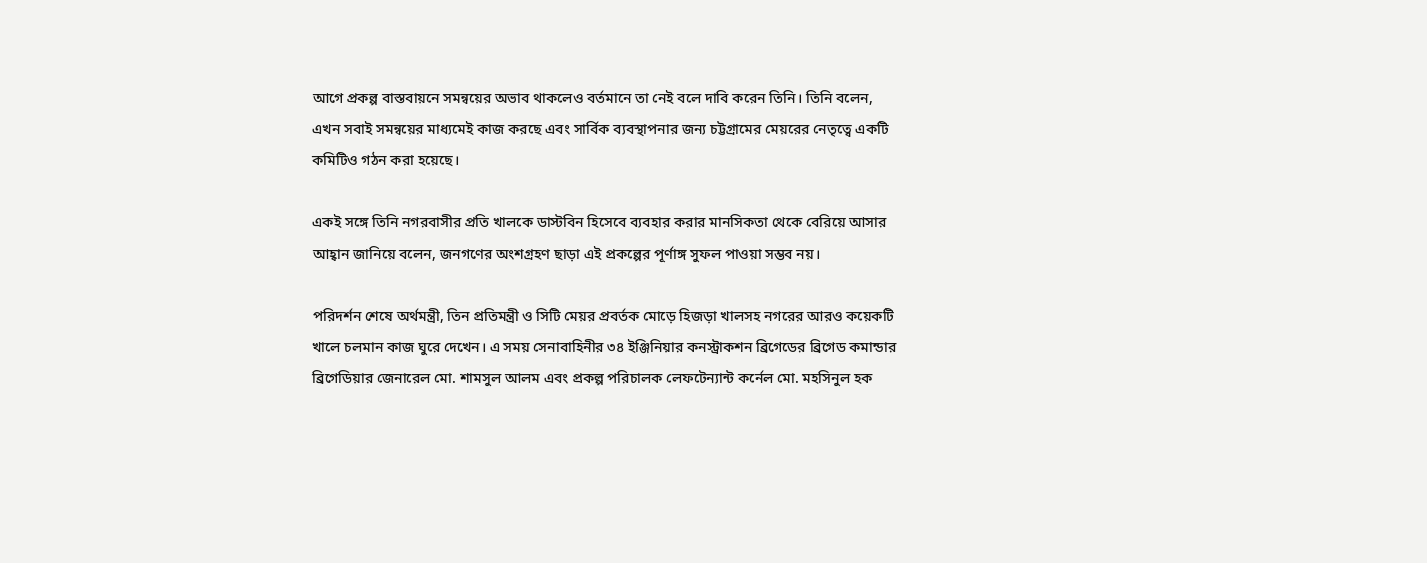আগে প্রকল্প বাস্তবায়নে সমন্বয়ের অভাব থাকলেও বর্তমানে তা নেই বলে দাবি করেন তিনি। তিনি বলেন, এখন সবাই সমন্বয়ের মাধ্যমেই কাজ করছে এবং সার্বিক ব্যবস্থাপনার জন্য চট্টগ্রামের মেয়রের নেতৃত্বে একটি কমিটিও গঠন করা হয়েছে।

একই সঙ্গে তিনি নগরবাসীর প্রতি খালকে ডাস্টবিন হিসেবে ব্যবহার করার মানসিকতা থেকে বেরিয়ে আসার আহ্বান জানিয়ে বলেন, জনগণের অংশগ্রহণ ছাড়া এই প্রকল্পের পূর্ণাঙ্গ সুফল পাওয়া সম্ভব নয়।

পরিদর্শন শেষে অর্থমন্ত্রী, তিন প্রতিমন্ত্রী ও সিটি মেয়র প্রবর্তক মোড়ে হিজড়া খালসহ নগরের আরও কয়েকটি খালে চলমান কাজ ঘুরে দেখেন। এ সময় সেনাবাহিনীর ৩৪ ইঞ্জিনিয়ার কনস্ট্রাকশন ব্রিগেডের ব্রিগেড কমান্ডার ব্রিগেডিয়ার জেনারেল মো. শামসুল আলম এবং প্রকল্প পরিচালক লেফটেন্যান্ট কর্নেল মো. মহসিনুল হক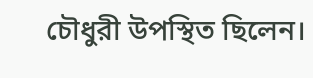চৌধুরী উপস্থিত ছিলেন।